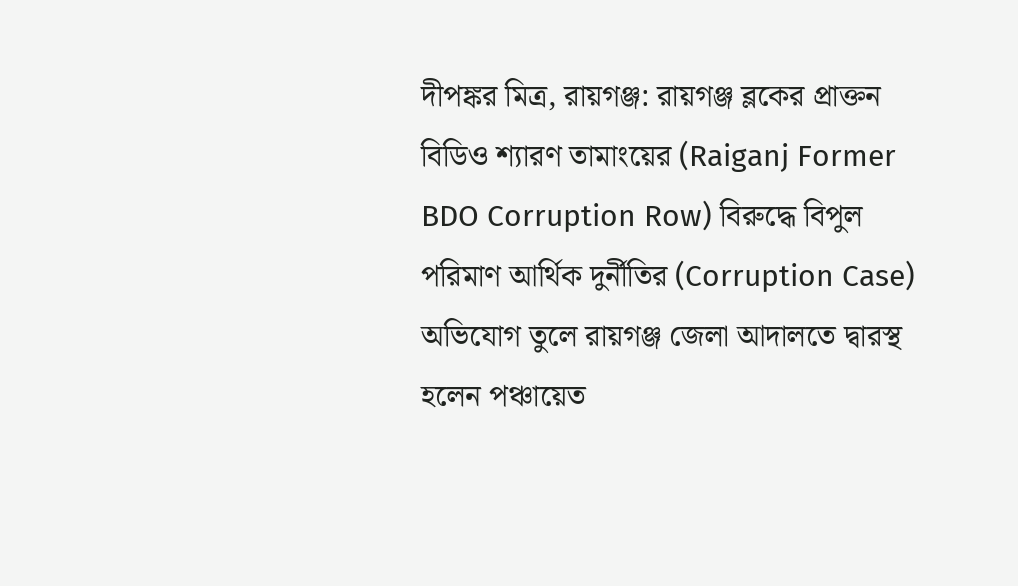দীপঙ্কর মিত্র, রায়গঞ্জ: রায়গঞ্জ ব্লকের প্রাক্তন বিডিও শ্যারণ তামাংয়ের (Raiganj Former BDO Corruption Row) বিরুদ্ধে বিপুল পরিমাণ আর্থিক দুর্নীতির (Corruption Case) অভিযোগ তুলে রায়গঞ্জ জেলা আদালতে দ্বারস্থ হলেন পঞ্চায়েত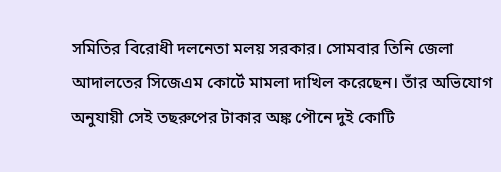সমিতির বিরোধী দলনেতা মলয় সরকার। সোমবার তিনি জেলা আদালতের সিজেএম কোর্টে মামলা দাখিল করেছেন। তাঁর অভিযোগ অনুযায়ী সেই তছরুপের টাকার অঙ্ক পৌনে দুই কোটি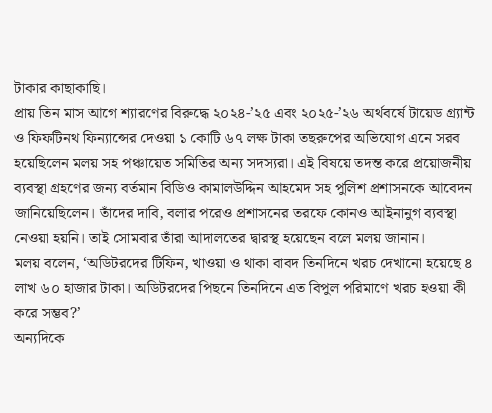টাকার কাছাকাছি।
প্রায় তিন মাস আগে শ্যারণের বিরুদ্ধে ২০২৪-’২৫ এবং ২০২৫-’২৬ অর্থবর্ষে টায়েড গ্র্যান্ট ও ফিফটিনথ ফিন্যান্সের দেওয়া ১ কোটি ৬৭ লক্ষ টাকা তছরুপের অভিযোগ এনে সরব হয়েছিলেন মলয় সহ পঞ্চায়েত সমিতির অন্য সদস্যরা। এই বিষয়ে তদন্ত করে প্রয়োজনীয় ব্যবস্থা গ্রহণের জন্য বর্তমান বিডিও কামালউদ্দিন আহমেদ সহ পুলিশ প্রশাসনকে আবেদন জানিয়েছিলেন। তাঁদের দাবি, বলার পরেও প্রশাসনের তরফে কোনও আইনানুগ ব্যবস্থা নেওয়া হয়নি। তাই সোমবার তাঁরা আদালতের দ্বারস্থ হয়েছেন বলে মলয় জানান।
মলয় বলেন, ‘অডিটরদের টিফিন, খাওয়া ও থাকা বাবদ তিনদিনে খরচ দেখানো হয়েছে ৪ লাখ ৬০ হাজার টাকা। অডিটরদের পিছনে তিনদিনে এত বিপুল পরিমাণে খরচ হওয়া কী করে সম্ভব?’
অন্যদিকে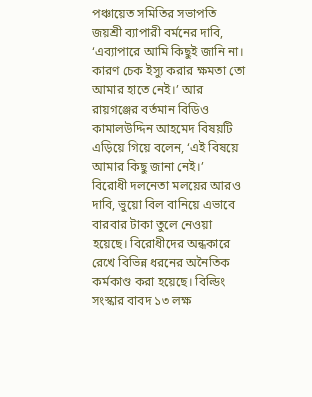পঞ্চায়েত সমিতির সভাপতি জয়শ্রী ব্যাপারী বর্মনের দাবি, ‘এব্যাপারে আমি কিছুই জানি না। কারণ চেক ইস্যু করার ক্ষমতা তো আমার হাতে নেই।’ আর রায়গঞ্জের বর্তমান বিডিও কামালউদ্দিন আহমেদ বিষয়টি এড়িয়ে গিয়ে বলেন, ‘এই বিষয়ে আমার কিছু জানা নেই।’
বিরোধী দলনেতা মলয়ের আরও দাবি, ভুয়ো বিল বানিয়ে এভাবে বারবার টাকা তুলে নেওয়া হয়েছে। বিরোধীদের অন্ধকারে রেখে বিভিন্ন ধরনের অনৈতিক কর্মকাণ্ড করা হয়েছে। বিল্ডিং সংস্কার বাবদ ১৩ লক্ষ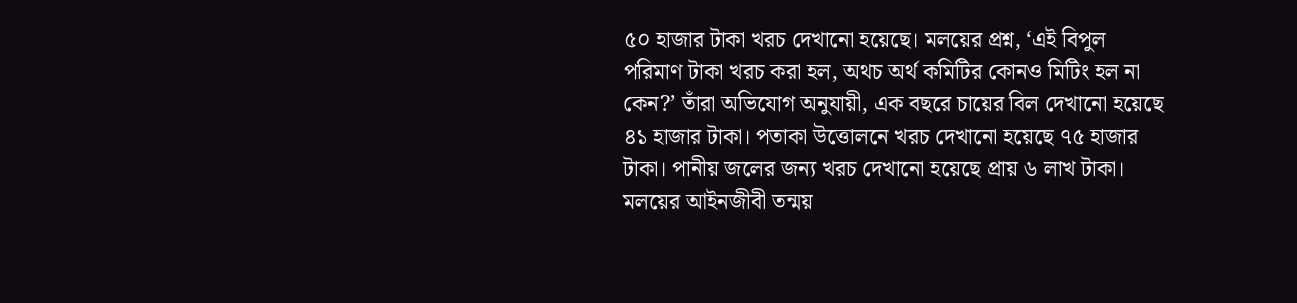৫০ হাজার টাকা খরচ দেখানো হয়েছে। মলয়ের প্রশ্ন, ‘এই বিপুল পরিমাণ টাকা খরচ করা হল, অথচ অর্থ কমিটির কোনও মিটিং হল না কেন?’ তাঁরা অভিযোগ অনুযায়ী, এক বছরে চায়ের বিল দেখানো হয়েছে ৪১ হাজার টাকা। পতাকা উত্তোলনে খরচ দেখানো হয়েছে ৭৫ হাজার টাকা। পানীয় জলের জন্য খরচ দেখানো হয়েছে প্রায় ৬ লাখ টাকা।
মলয়ের আইনজীবী তন্ময়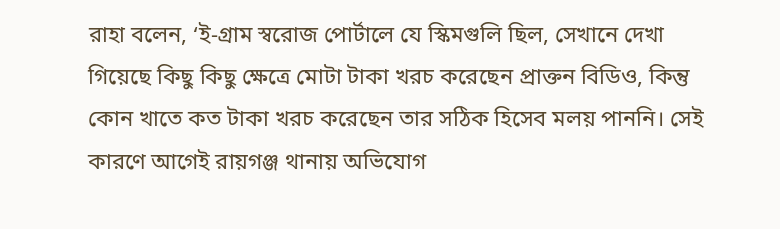রাহা বলেন, ‘ই-গ্রাম স্বরোজ পোর্টালে যে স্কিমগুলি ছিল, সেখানে দেখা গিয়েছে কিছু কিছু ক্ষেত্রে মোটা টাকা খরচ করেছেন প্রাক্তন বিডিও, কিন্তু কোন খাতে কত টাকা খরচ করেছেন তার সঠিক হিসেব মলয় পাননি। সেই কারণে আগেই রায়গঞ্জ থানায় অভিযোগ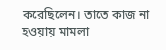করেছিলেন। তাতে কাজ না হওয়ায় মামলা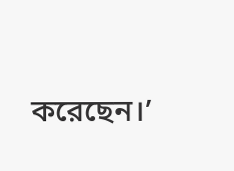করেছেন।’